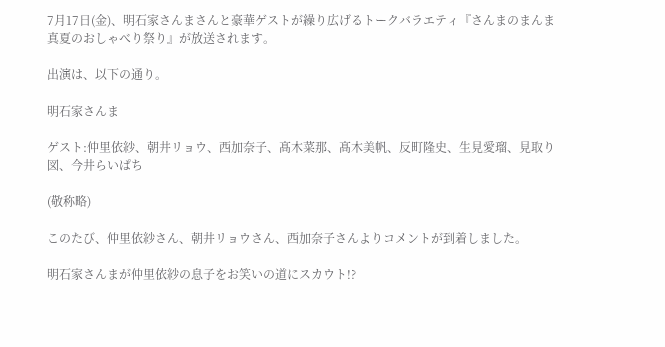7月17日(金)、明石家さんまさんと豪華ゲストが繰り広げるトークバラエティ『さんまのまんま 真夏のおしゃべり祭り』が放送されます。

出演は、以下の通り。

明石家さんま

ゲスト:仲里依紗、朝井リョウ、西加奈子、髙木菜那、髙木美帆、反町隆史、生見愛瑠、見取り図、今井らいぱち

(敬称略)

このたび、仲里依紗さん、朝井リョウさん、西加奈子さんよりコメントが到着しました。

明石家さんまが仲里依紗の息子をお笑いの道にスカウト!?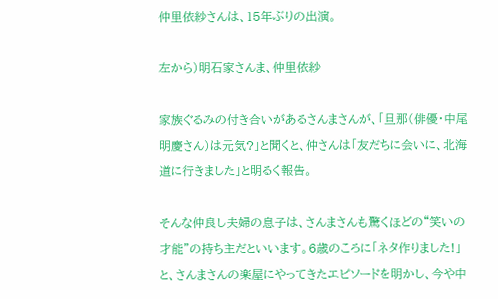仲里依紗さんは、15年ぶりの出演。

左から)明石家さんま、仲里依紗

家族ぐるみの付き合いがあるさんまさんが、「旦那(俳優・中尾明慶さん)は元気?」と聞くと、仲さんは「友だちに会いに、北海道に行きました」と明るく報告。

そんな仲良し夫婦の息子は、さんまさんも驚くほどの“笑いの才能”の持ち主だといいます。6歳のころに「ネタ作りました!」と、さんまさんの楽屋にやってきたエピソードを明かし、今や中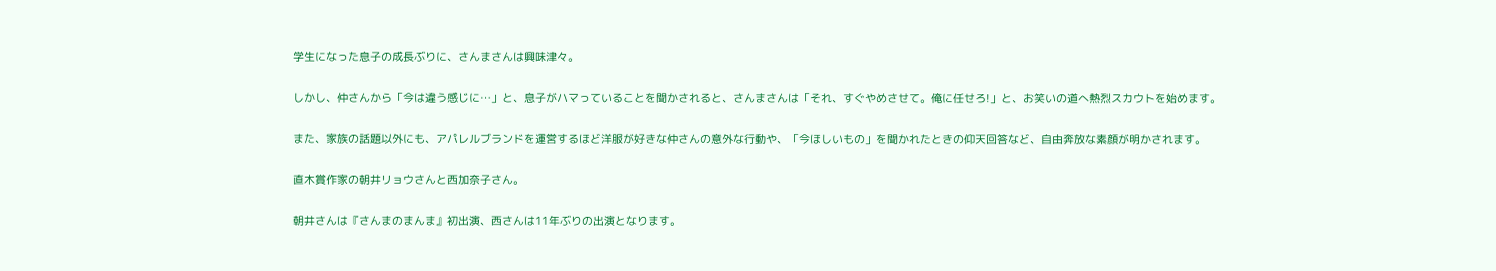学生になった息子の成長ぶりに、さんまさんは興味津々。

しかし、仲さんから「今は違う感じに…」と、息子がハマっていることを聞かされると、さんまさんは「それ、すぐやめさせて。俺に任せろ!」と、お笑いの道へ熱烈スカウトを始めます。

また、家族の話題以外にも、アパレルブランドを運営するほど洋服が好きな仲さんの意外な行動や、「今ほしいもの」を聞かれたときの仰天回答など、自由奔放な素顔が明かされます。

直木賞作家の朝井リョウさんと西加奈子さん。

朝井さんは『さんまのまんま』初出演、西さんは11年ぶりの出演となります。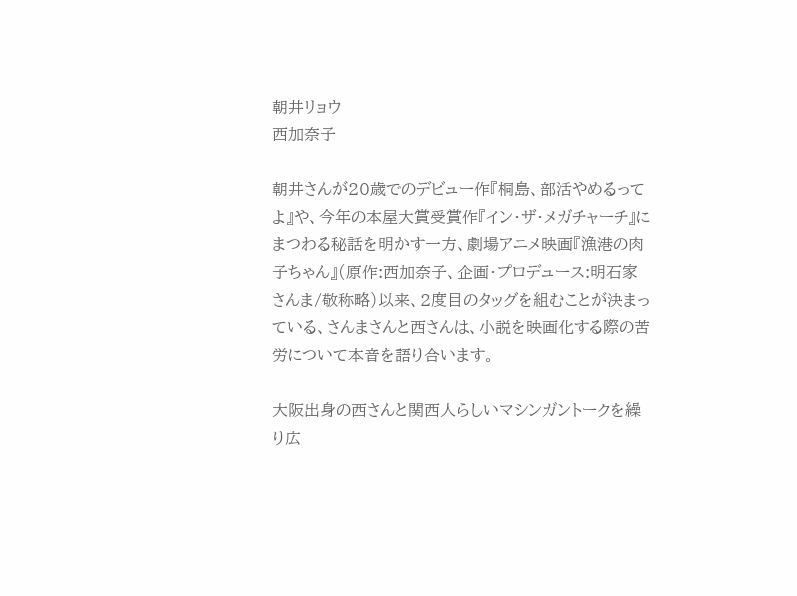朝井リョウ
西加奈子

朝井さんが20歳でのデビュー作『桐島、部活やめるってよ』や、今年の本屋大賞受賞作『イン・ザ・メガチャーチ』にまつわる秘話を明かす一方、劇場アニメ映画『漁港の肉子ちゃん』(原作:西加奈子、企画・プロデュース:明石家さんま/敬称略)以来、2度目のタッグを組むことが決まっている、さんまさんと西さんは、小説を映画化する際の苦労について本音を語り合います。

大阪出身の西さんと関西人らしいマシンガントークを繰り広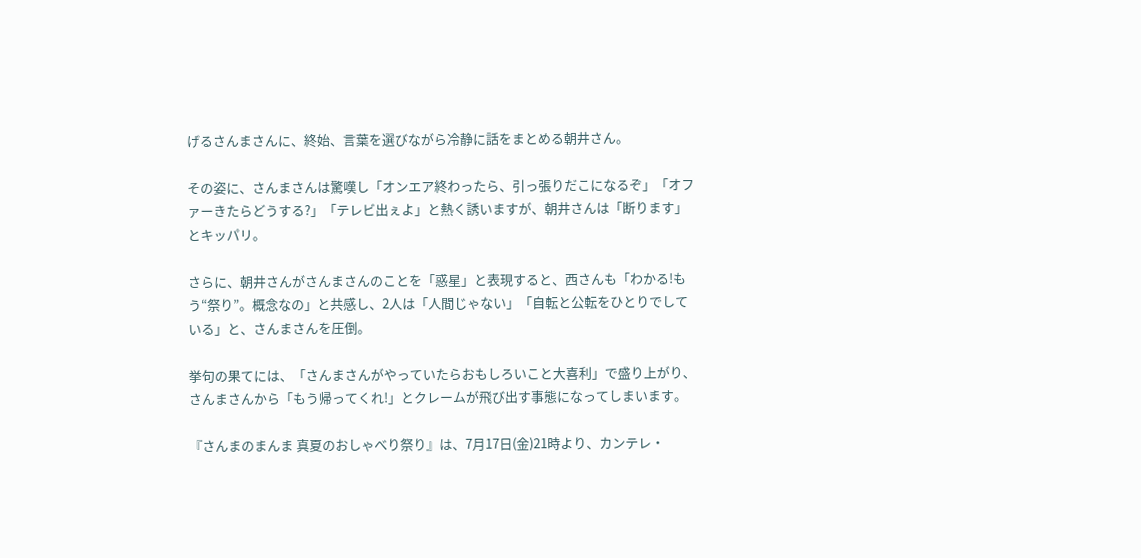げるさんまさんに、終始、言葉を選びながら冷静に話をまとめる朝井さん。

その姿に、さんまさんは驚嘆し「オンエア終わったら、引っ張りだこになるぞ」「オファーきたらどうする?」「テレビ出ぇよ」と熱く誘いますが、朝井さんは「断ります」とキッパリ。

さらに、朝井さんがさんまさんのことを「惑星」と表現すると、西さんも「わかる!もう“祭り”。概念なの」と共感し、2人は「人間じゃない」「自転と公転をひとりでしている」と、さんまさんを圧倒。

挙句の果てには、「さんまさんがやっていたらおもしろいこと大喜利」で盛り上がり、さんまさんから「もう帰ってくれ!」とクレームが飛び出す事態になってしまいます。

『さんまのまんま 真夏のおしゃべり祭り』は、7月17日(金)21時より、カンテレ・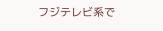フジテレビ系で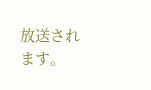放送されます。